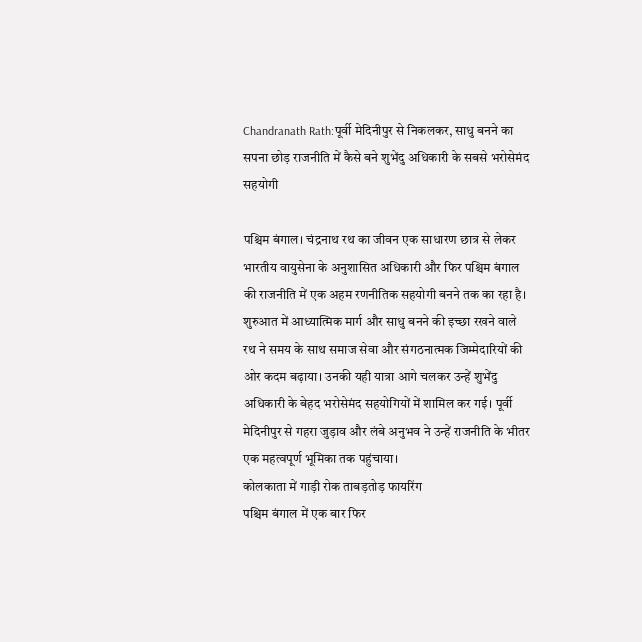Chandranath Rath:पूर्वी मेदिनीपुर से निकलकर, साधु बनने का सपना छोड़ राजनीति में कैसे बने शुभेंदु अधिकारी के सबसे भरोसेमंद सहयोगी

पश्चिम बंगाल। चंद्रनाथ रथ का जीवन एक साधारण छात्र से लेकर भारतीय वायुसेना के अनुशासित अधिकारी और फिर पश्चिम बंगाल की राजनीति में एक अहम रणनीतिक सहयोगी बनने तक का रहा है। शुरुआत में आध्यात्मिक मार्ग और साधु बनने की इच्छा रखने वाले रथ ने समय के साथ समाज सेवा और संगठनात्मक जिम्मेदारियों की ओर कदम बढ़ाया। उनकी यही यात्रा आगे चलकर उन्हें शुभेंदु अधिकारी के बेहद भरोसेमंद सहयोगियों में शामिल कर गई। पूर्वी मेदिनीपुर से गहरा जुड़ाव और लंबे अनुभव ने उन्हें राजनीति के भीतर एक महत्वपूर्ण भूमिका तक पहुंचाया।
कोलकाता में गाड़ी रोक ताबड़तोड़ फायरिंग
पश्चिम बंगाल में एक बार फिर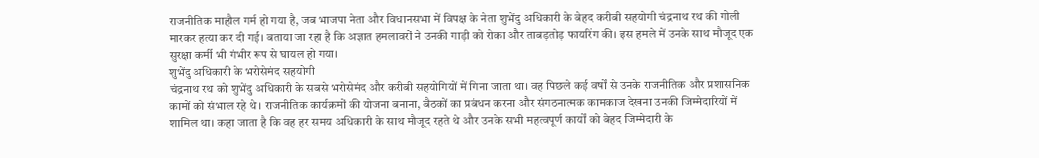राजनीतिक माहौल गर्म हो गया है, जब भाजपा नेता और विधानसभा में विपक्ष के नेता शुभेंदु अधिकारी के बेहद करीबी सहयोगी चंद्रनाथ रथ की गोली मारकर हत्या कर दी गई। बताया जा रहा है कि अज्ञात हमलावरों ने उनकी गाड़ी को रोका और ताबड़तोड़ फायरिंग की। इस हमले में उनके साथ मौजूद एक सुरक्षा कर्मी भी गंभीर रूप से घायल हो गया।
शुभेंदु अधिकारी के भरोसेमंद सहयोगी
चंद्रनाथ रथ को शुभेंदु अधिकारी के सबसे भरोसेमंद और करीबी सहयोगियों में गिना जाता था। वह पिछले कई वर्षों से उनके राजनीतिक और प्रशासनिक कामों को संभाल रहे थे। राजनीतिक कार्यक्रमों की योजना बनाना, बैठकों का प्रबंधन करना और संगठनात्मक कामकाज देखना उनकी जिम्मेदारियों में शामिल था। कहा जाता है कि वह हर समय अधिकारी के साथ मौजूद रहते थे और उनके सभी महत्वपूर्ण कार्यों को बेहद जिम्मेदारी के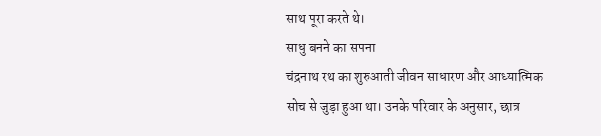साथ पूरा करते थे।
साधु बनने का सपना
चंद्रनाथ रथ का शुरुआती जीवन साधारण और आध्यात्मिक सोच से जुड़ा हुआ था। उनके परिवार के अनुसार, छात्र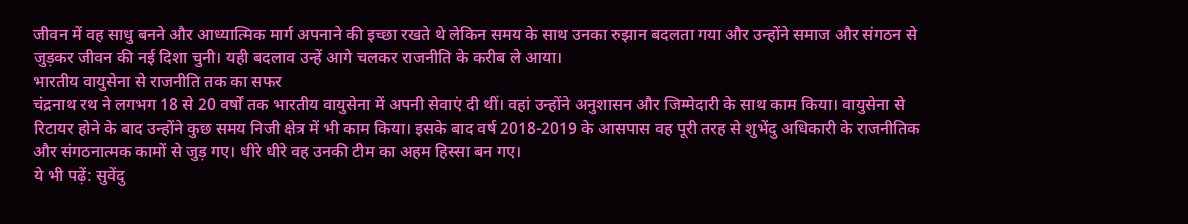जीवन में वह साधु बनने और आध्यात्मिक मार्ग अपनाने की इच्छा रखते थे लेकिन समय के साथ उनका रुझान बदलता गया और उन्होंने समाज और संगठन से जुड़कर जीवन की नई दिशा चुनी। यही बदलाव उन्हें आगे चलकर राजनीति के करीब ले आया।
भारतीय वायुसेना से राजनीति तक का सफर
चंद्रनाथ रथ ने लगभग 18 से 20 वर्षों तक भारतीय वायुसेना में अपनी सेवाएं दी थीं। वहां उन्होंने अनुशासन और जिम्मेदारी के साथ काम किया। वायुसेना से रिटायर होने के बाद उन्होंने कुछ समय निजी क्षेत्र में भी काम किया। इसके बाद वर्ष 2018-2019 के आसपास वह पूरी तरह से शुभेंदु अधिकारी के राजनीतिक और संगठनात्मक कामों से जुड़ गए। धीरे धीरे वह उनकी टीम का अहम हिस्सा बन गए।
ये भी पढ़ें: सुवेंदु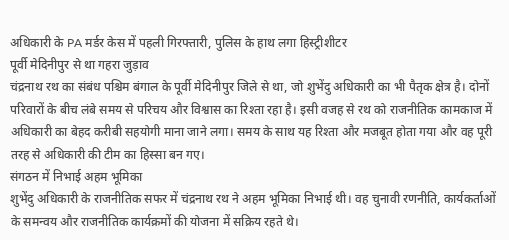अधिकारी के PA मर्डर केस में पहली गिरफ्तारी, पुलिस के हाथ लगा हिस्ट्रीशीटर
पूर्वी मेदिनीपुर से था गहरा जुड़ाव
चंद्रनाथ रथ का संबंध पश्चिम बंगाल के पूर्वी मेदिनीपुर जिले से था, जो शुभेंदु अधिकारी का भी पैतृक क्षेत्र है। दोनों परिवारों के बीच लंबे समय से परिचय और विश्वास का रिश्ता रहा है। इसी वजह से रथ को राजनीतिक कामकाज में अधिकारी का बेहद करीबी सहयोगी माना जाने लगा। समय के साथ यह रिश्ता और मजबूत होता गया और वह पूरी तरह से अधिकारी की टीम का हिस्सा बन गए।
संगठन में निभाई अहम भूमिका
शुभेंदु अधिकारी के राजनीतिक सफर में चंद्रनाथ रथ ने अहम भूमिका निभाई थी। वह चुनावी रणनीति, कार्यकर्ताओं के समन्वय और राजनीतिक कार्यक्रमों की योजना में सक्रिय रहते थे।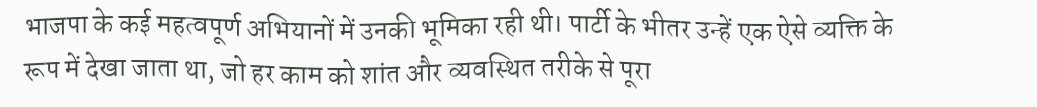भाजपा के कई महत्वपूर्ण अभियानों में उनकी भूमिका रही थी। पार्टी के भीतर उन्हें एक ऐसे व्यक्ति के रूप में देखा जाता था, जो हर काम को शांत और व्यवस्थित तरीके से पूरा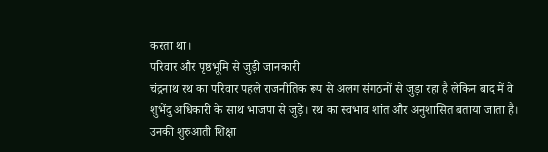करता था।
परिवार और पृष्ठभूमि से जुड़ी जानकारी
चंद्रनाथ रथ का परिवार पहले राजनीतिक रूप से अलग संगठनों से जुड़ा रहा है लेकिन बाद में वे शुभेंदु अधिकारी के साथ भाजपा से जुड़े। रथ का स्वभाव शांत और अनुशासित बताया जाता है। उनकी शुरुआती शिक्षा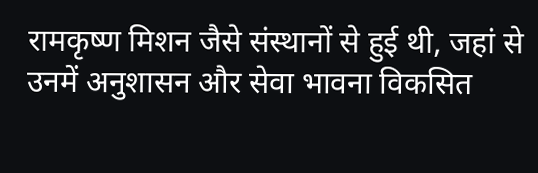रामकृष्ण मिशन जैसे संस्थानों से हुई थी, जहां से उनमें अनुशासन और सेवा भावना विकसित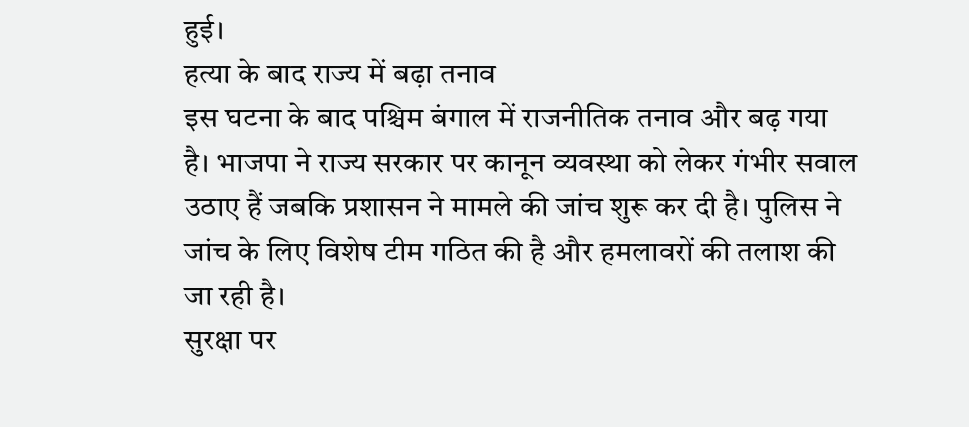हुई।
हत्या के बाद राज्य में बढ़ा तनाव
इस घटना के बाद पश्चिम बंगाल में राजनीतिक तनाव और बढ़ गया है। भाजपा ने राज्य सरकार पर कानून व्यवस्था को लेकर गंभीर सवाल उठाए हैं जबकि प्रशासन ने मामले की जांच शुरू कर दी है। पुलिस ने जांच के लिए विशेष टीम गठित की है और हमलावरों की तलाश की जा रही है।
सुरक्षा पर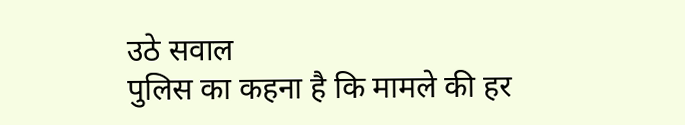उठे सवाल
पुलिस का कहना है कि मामले की हर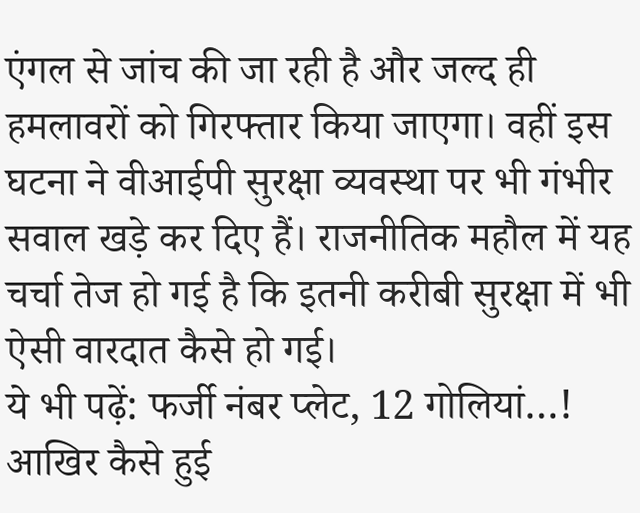एंगल से जांच की जा रही है और जल्द ही हमलावरों को गिरफ्तार किया जाएगा। वहीं इस घटना ने वीआईपी सुरक्षा व्यवस्था पर भी गंभीर सवाल खड़े कर दिए हैं। राजनीतिक महौल में यह चर्चा तेज हो गई है कि इतनी करीबी सुरक्षा में भी ऐसी वारदात कैसे हो गई।
ये भी पढ़ें: फर्जी नंबर प्लेट, 12 गोलियां…! आखिर कैसे हुई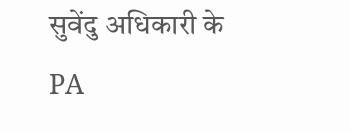सुवेंदु अधिकारी के PA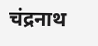चंद्रनाथ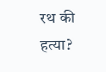रथ की हत्या?